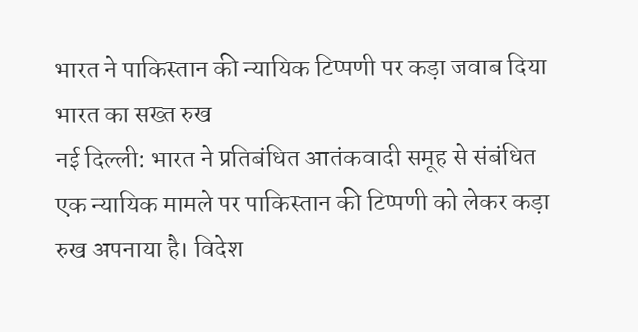भारत ने पाकिस्तान की न्यायिक टिप्पणी पर कड़ा जवाब दिया
भारत का सख्त रुख
नई दिल्ली: भारत ने प्रतिबंधित आतंकवादी समूह से संबंधित एक न्यायिक मामले पर पाकिस्तान की टिप्पणी को लेकर कड़ा रुख अपनाया है। विदेश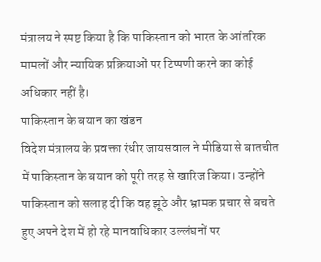मंत्रालय ने स्पष्ट किया है कि पाकिस्तान को भारत के आंतरिक मामलों और न्यायिक प्रक्रियाओं पर टिप्पणी करने का कोई अधिकार नहीं है।
पाकिस्तान के बयान का खंडन
विदेश मंत्रालय के प्रवक्ता रंधीर जायसवाल ने मीडिया से बातचीत में पाकिस्तान के बयान को पूरी तरह से खारिज किया। उन्होंने पाकिस्तान को सलाह दी कि वह झूठे और भ्रामक प्रचार से बचते हुए अपने देश में हो रहे मानवाधिकार उल्लंघनों पर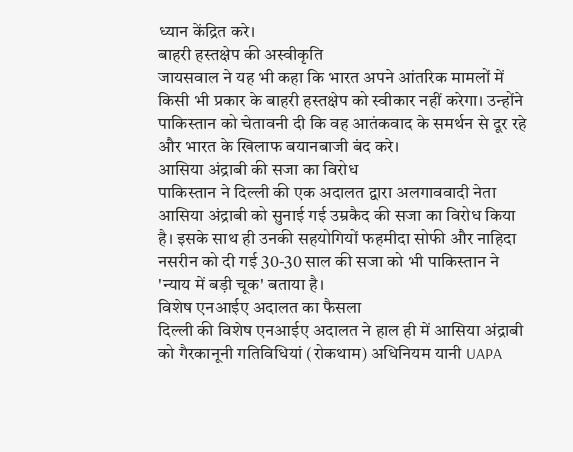ध्यान केंद्रित करे।
बाहरी हस्तक्षेप की अस्वीकृति
जायसवाल ने यह भी कहा कि भारत अपने आंतरिक मामलों में किसी भी प्रकार के बाहरी हस्तक्षेप को स्वीकार नहीं करेगा। उन्होंने पाकिस्तान को चेतावनी दी कि वह आतंकवाद के समर्थन से दूर रहे और भारत के खिलाफ बयानबाजी बंद करे।
आसिया अंद्राबी की सजा का विरोध
पाकिस्तान ने दिल्ली की एक अदालत द्वारा अलगाववादी नेता आसिया अंद्राबी को सुनाई गई उम्रकैद की सजा का विरोध किया है। इसके साथ ही उनकी सहयोगियों फहमीदा सोफी और नाहिदा नसरीन को दी गई 30-30 साल की सजा को भी पाकिस्तान ने 'न्याय में बड़ी चूक' बताया है।
विशेष एनआईए अदालत का फैसला
दिल्ली की विशेष एनआईए अदालत ने हाल ही में आसिया अंद्राबी को गैरकानूनी गतिविधियां (रोकथाम) अधिनियम यानी UAPA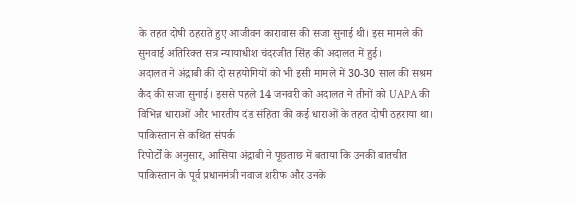के तहत दोषी ठहराते हुए आजीवन कारावास की सजा सुनाई थी। इस मामले की सुनवाई अतिरिक्त सत्र न्यायाधीश चंदरजीत सिंह की अदालत में हुई।
अदालत ने अंद्राबी की दो सहयोगियों को भी इसी मामले में 30-30 साल की सश्रम कैद की सजा सुनाई। इससे पहले 14 जनवरी को अदालत ने तीनों को UAPA की विभिन्न धाराओं और भारतीय दंड संहिता की कई धाराओं के तहत दोषी ठहराया था।
पाकिस्तान से कथित संपर्क
रिपोर्टों के अनुसार, आसिया अंद्राबी ने पूछताछ में बताया कि उनकी बातचीत पाकिस्तान के पूर्व प्रधानमंत्री नवाज शरीफ और उनके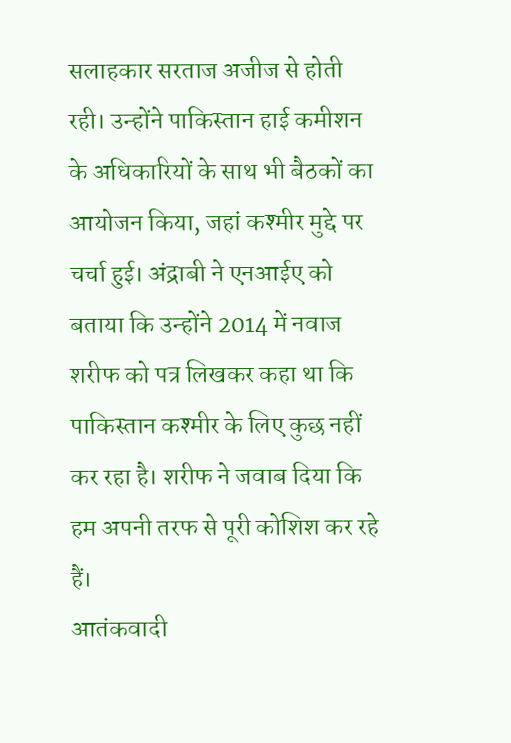सलाहकार सरताज अजीज से होती रही। उन्होंने पाकिस्तान हाई कमीशन के अधिकारियों के साथ भी बैठकों का आयोजन किया, जहां कश्मीर मुद्दे पर चर्चा हुई। अंद्राबी ने एनआईए को बताया कि उन्होंने 2014 में नवाज शरीफ को पत्र लिखकर कहा था कि पाकिस्तान कश्मीर के लिए कुछ नहीं कर रहा है। शरीफ ने जवाब दिया कि हम अपनी तरफ से पूरी कोशिश कर रहे हैं।
आतंकवादी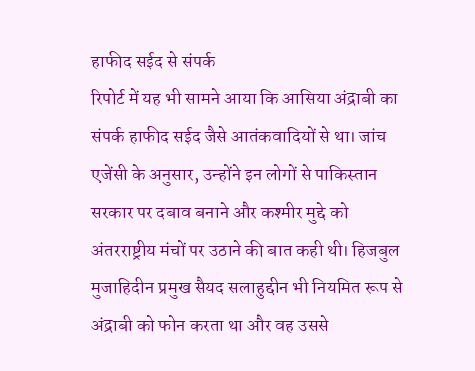हाफीद सईद से संपर्क
रिपोर्ट में यह भी सामने आया कि आसिया अंद्राबी का संपर्क हाफीद सईद जैसे आतंकवादियों से था। जांच एजेंसी के अनुसार, उन्होंने इन लोगों से पाकिस्तान सरकार पर दबाव बनाने और कश्मीर मुद्दे को अंतरराष्ट्रीय मंचों पर उठाने की बात कही थी। हिजबुल मुजाहिदीन प्रमुख सैयद सलाहुद्दीन भी नियमित रूप से अंद्राबी को फोन करता था और वह उससे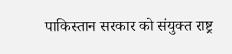पाकिस्तान सरकार को संयुक्त राष्ट्र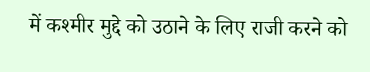में कश्मीर मुद्दे को उठाने के लिए राजी करने को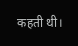कहती थी।